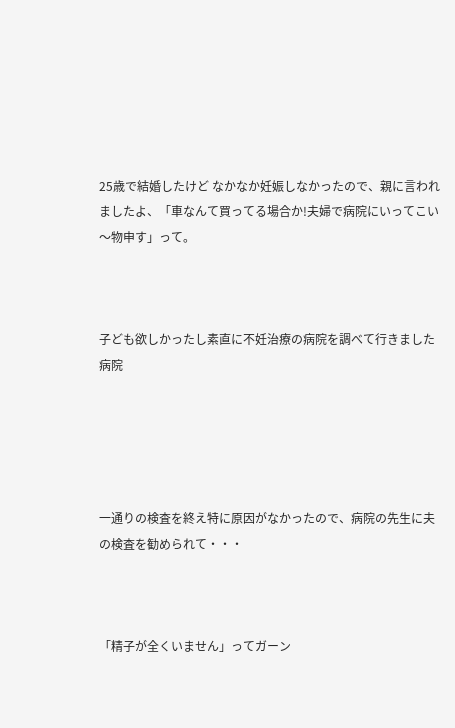25歳で結婚したけど なかなか妊娠しなかったので、親に言われましたよ、「車なんて買ってる場合か!夫婦で病院にいってこい〜物申す」って。



子ども欲しかったし素直に不妊治療の病院を調べて行きました病院





一通りの検査を終え特に原因がなかったので、病院の先生に夫の検査を勧められて・・・



「精子が全くいません」ってガーン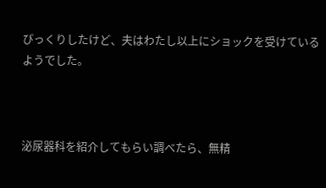びっくりしたけど、夫はわたし以上にショックを受けているようでした。



泌尿器科を紹介してもらい調べたら、無精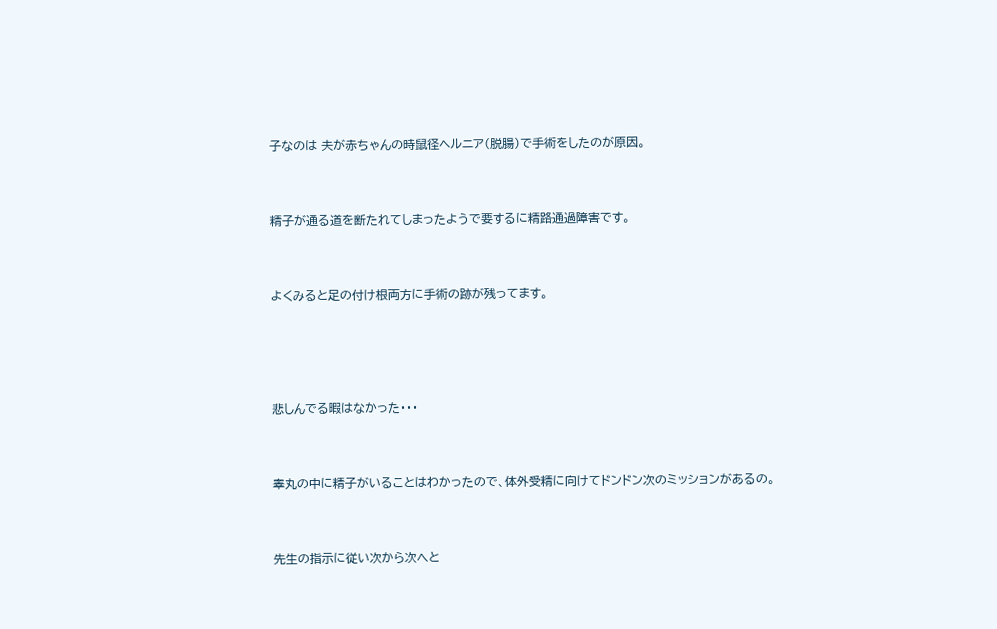子なのは 夫が赤ちゃんの時鼠径ヘルニア(脱腸)で手術をしたのが原因。



精子が通る道を断たれてしまったようで要するに精路通過障害です。



よくみると足の付け根両方に手術の跡が残ってます。





悲しんでる暇はなかった・・・



睾丸の中に精子がいることはわかったので、体外受精に向けてドンドン次のミッションがあるの。



先生の指示に従い次から次へと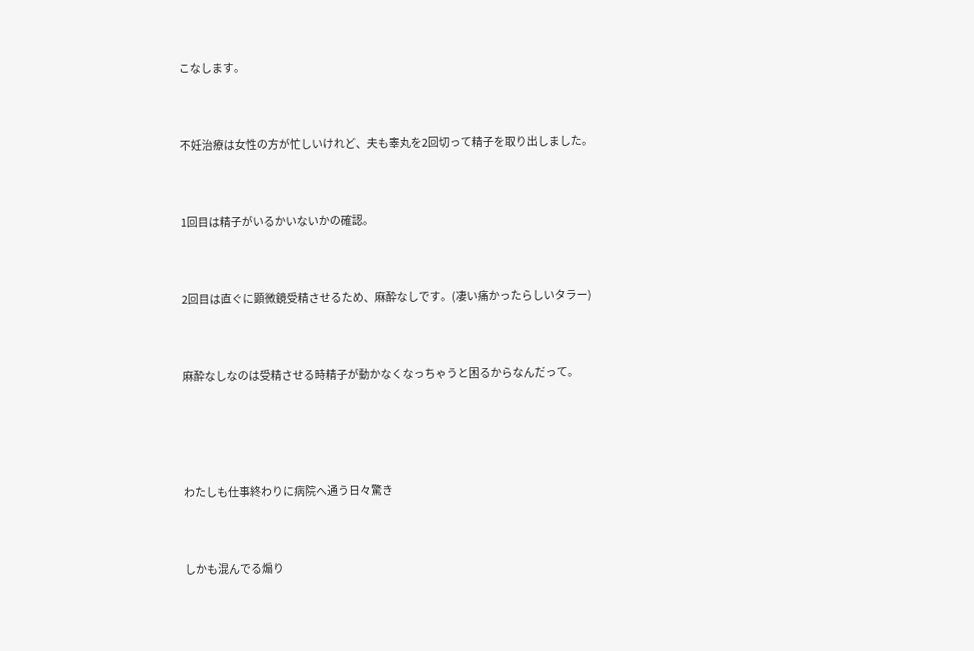こなします。



不妊治療は女性の方が忙しいけれど、夫も睾丸を2回切って精子を取り出しました。



1回目は精子がいるかいないかの確認。



2回目は直ぐに顕微鏡受精させるため、麻酔なしです。(凄い痛かったらしいタラー)



麻酔なしなのは受精させる時精子が動かなくなっちゃうと困るからなんだって。





わたしも仕事終わりに病院へ通う日々驚き



しかも混んでる煽り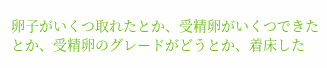卵子がいくつ取れたとか、受精卵がいくつできたとか、受精卵のグレードがどうとか、着床した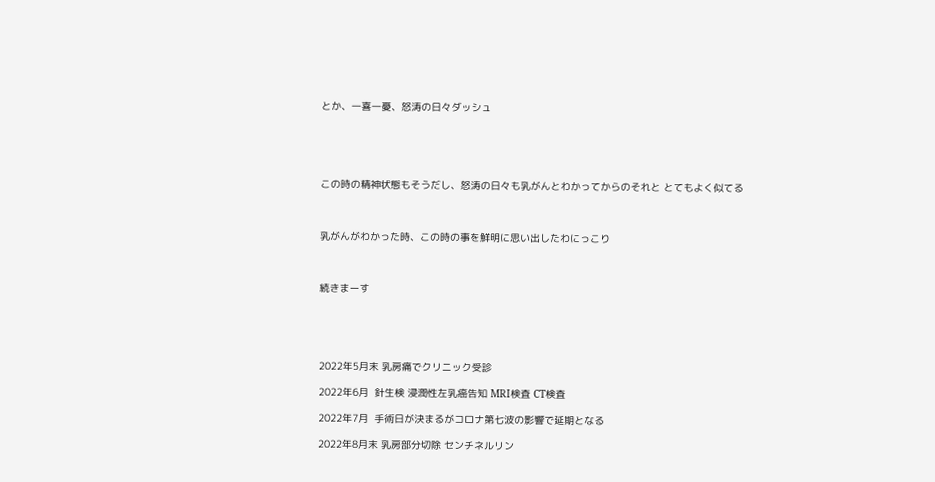とか、一喜一憂、怒涛の日々ダッシュ





この時の精神状態もそうだし、怒涛の日々も乳がんとわかってからのそれと とてもよく似てる



乳がんがわかった時、この時の事を鮮明に思い出したわにっこり



続きまーす





2022年5月末 乳房痛でクリニック受診

2022年6月  針生検 浸潤性左乳癌告知 MRI検査 CT検査

2022年7月  手術日が決まるがコロナ第七波の影響で延期となる

2022年8月末 乳房部分切除 センチネルリン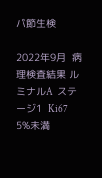パ節生検

2022年9月  病理検査結果 ルミナルA  ステージ1  Ki67 5%未満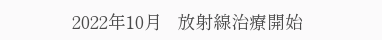2022年10月   放射線治療開始